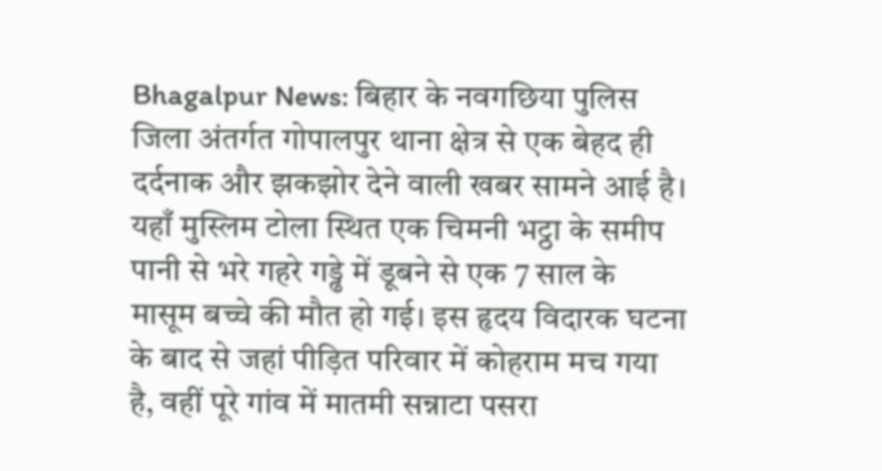Bhagalpur News: बिहार के नवगछिया पुलिस जिला अंतर्गत गोपालपुर थाना क्षेत्र से एक बेहद ही दर्दनाक और झकझोर देने वाली खबर सामने आई है। यहाँ मुस्लिम टोला स्थित एक चिमनी भट्ठा के समीप पानी से भरे गहरे गड्ढे में डूबने से एक 7 साल के मासूम बच्चे की मौत हो गई। इस हृदय विदारक घटना के बाद से जहां पीड़ित परिवार में कोहराम मच गया है, वहीं पूरे गांव में मातमी सन्नाटा पसरा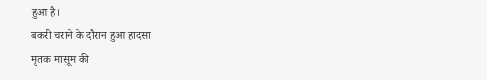हुआ है।
बकरी चराने के दौरान हुआ हादसा
मृतक मासूम की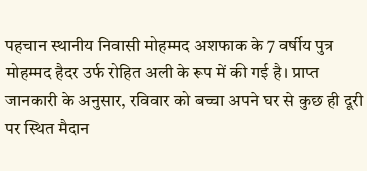पहचान स्थानीय निवासी मोहम्मद अशफाक के 7 वर्षीय पुत्र मोहम्मद हैदर उर्फ रोहित अली के रूप में की गई है। प्राप्त जानकारी के अनुसार, रविवार को बच्चा अपने घर से कुछ ही दूरी पर स्थित मैदान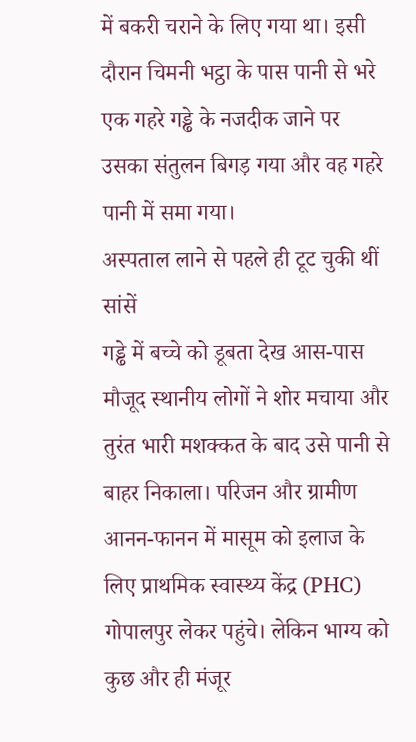में बकरी चराने के लिए गया था। इसी दौरान चिमनी भट्ठा के पास पानी से भरे एक गहरे गड्ढे के नजदीक जाने पर उसका संतुलन बिगड़ गया और वह गहरे पानी में समा गया।
अस्पताल लाने से पहले ही टूट चुकी थीं सांसें
गड्ढे में बच्चे को डूबता देख आस-पास मौजूद स्थानीय लोगों ने शोर मचाया और तुरंत भारी मशक्कत के बाद उसे पानी से बाहर निकाला। परिजन और ग्रामीण आनन-फानन में मासूम को इलाज के लिए प्राथमिक स्वास्थ्य केंद्र (PHC) गोपालपुर लेकर पहुंचे। लेकिन भाग्य को कुछ और ही मंजूर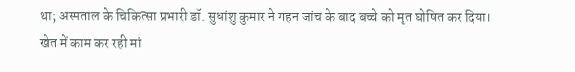था; अस्पताल के चिकित्सा प्रभारी डॉ. सुधांशु कुमार ने गहन जांच के बाद बच्चे को मृत घोषित कर दिया।
खेत में काम कर रही मां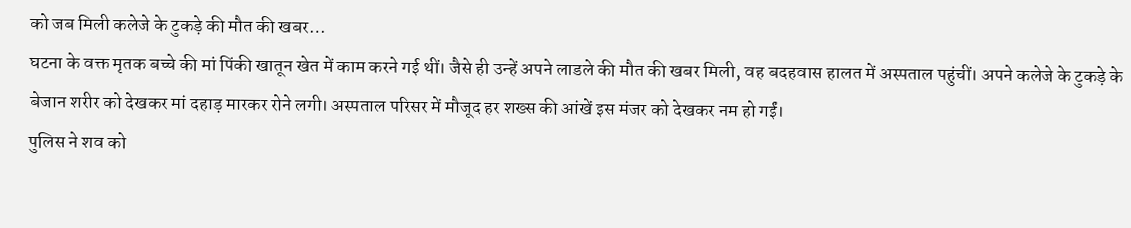को जब मिली कलेजे के टुकड़े की मौत की खबर…
घटना के वक्त मृतक बच्चे की मां पिंकी खातून खेत में काम करने गई थीं। जैसे ही उन्हें अपने लाडले की मौत की खबर मिली, वह बदहवास हालत में अस्पताल पहुंचीं। अपने कलेजे के टुकड़े के बेजान शरीर को देखकर मां दहाड़ मारकर रोने लगी। अस्पताल परिसर में मौजूद हर शख्स की आंखें इस मंजर को देखकर नम हो गईं।
पुलिस ने शव को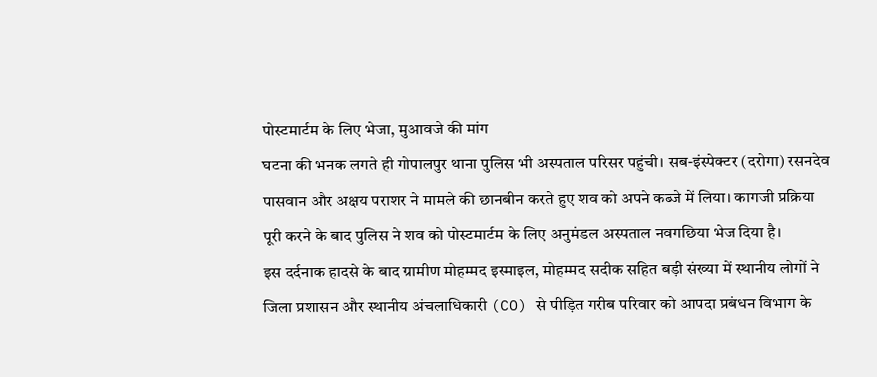पोस्टमार्टम के लिए भेजा, मुआवजे की मांग
घटना की भनक लगते ही गोपालपुर थाना पुलिस भी अस्पताल परिसर पहुंची। सब-इंस्पेक्टर (दरोगा) रसनदेव पासवान और अक्षय पराशर ने मामले की छानबीन करते हुए शव को अपने कब्जे में लिया। कागजी प्रक्रिया पूरी करने के बाद पुलिस ने शव को पोस्टमार्टम के लिए अनुमंडल अस्पताल नवगछिया भेज दिया है।
इस दर्दनाक हादसे के बाद ग्रामीण मोहम्मद इस्माइल, मोहम्मद सदीक सहित बड़ी संख्या में स्थानीय लोगों ने जिला प्रशासन और स्थानीय अंचलाधिकारी (CO) से पीड़ित गरीब परिवार को आपदा प्रबंधन विभाग के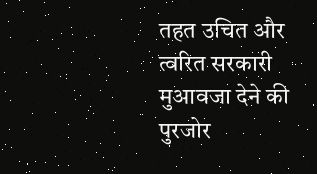तहत उचित और त्वरित सरकारी मुआवजा देने की पुरजोर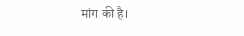मांग की है।